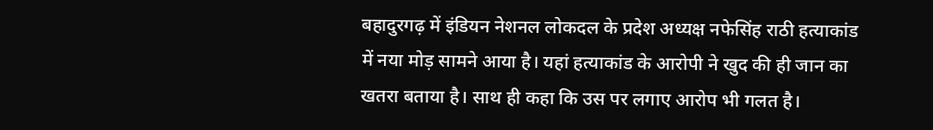बहादुरगढ़ में इंडियन नेशनल लोकदल के प्रदेश अध्यक्ष नफेसिंह राठी हत्याकांड में नया मोड़ सामने आया है। यहां हत्याकांड के आरोपी ने खुद की ही जान का खतरा बताया है। साथ ही कहा कि उस पर लगाए आरोप भी गलत है।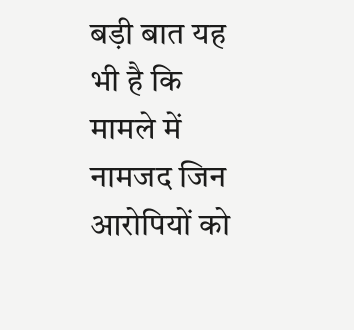बड़ी बात यह भी है कि मामले में नामजद जिन आरोपियों को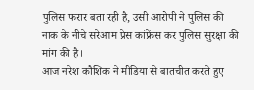पुलिस फरार बता रही है, उसी आरोपी ने पुलिस की नाक के नीचे सरेआम प्रेस कांफ्रेंस कर पुलिस सुरक्षा की मांग की है।
आज नरेश कौशिक ने मीडिया से बातचीत करते हुए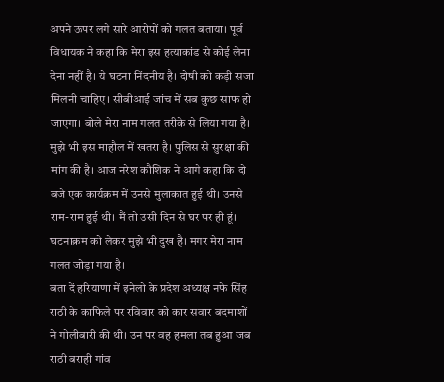अपने ऊपर लगे सारे आरोपों को गलत बताया। पूर्व विधायक ने कहा कि मेरा इस हत्याकांड से कोई लेना देना नहीं है। ये घटना निंदनीय है। दोषी को कड़ी सजा मिलनी चाहिए। सीबीआई जांच में सब कुछ साफ हो जाएगा। बोले मेरा नाम गलत तरीके से लिया गया है।
मुझे भी इस माहौल में खतरा है। पुलिस से सुरक्षा की मांग की है। आज नरेश कौशिक ने आगे कहा कि दो बजे एक कार्यक्रम में उनसे मुलाकात हुई थी। उनसे राम-राम हुई थी। मैं तो उसी दिन से घर पर ही हूं। घटनाक्रम को लेकर मुझे भी दुख है। मगर मेरा नाम गलत जोड़ा गया है।
बता दें हरियाणा में इनेलो के प्रदेश अध्यक्ष नफे सिंह राठी के काफिले पर रविवार को कार सवार बदमाशों ने गोलीबारी की थी। उन पर वह हमला तब हुआ जब राठी बराही गांव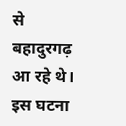से बहादुरगढ़ आ रहे थे। इस घटना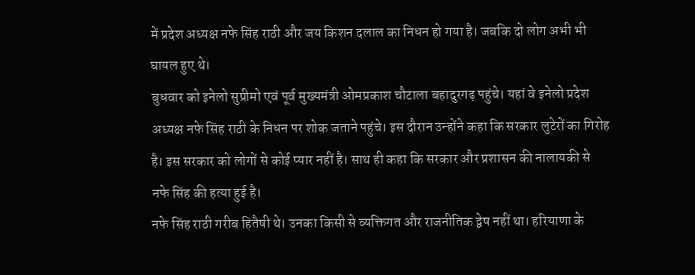में प्रदेश अध्यक्ष नफे सिंह राठी और जय किशन दलाल का निधन हो गया है। जबकि दो लोग अभी भी घायल हुए थे।
बुधवार को इनेलो सुप्रीमो एवं पूर्व मुख्यमंत्री ओमप्रकाश चौटाला बहादुरगढ़ पहुंचे। यहां वे इनेलो प्रदेश अध्यक्ष नफे सिंह राठी के निधन पर शोक जताने पहुंचे। इस दौरान उन्होंने कहा कि सरकार लुटेरों का गिरोह है। इस सरकार को लोगों से कोई प्यार नहीं है। साथ ही कहा कि सरकार और प्रशासन की नालायकी से नफे सिंह की हत्या हुई है।
नफे सिंह राठी गरीब हितैषी थे। उनका किसी से व्यक्तिगत और राजनीतिक द्वेष नहीं था। हरियाणा के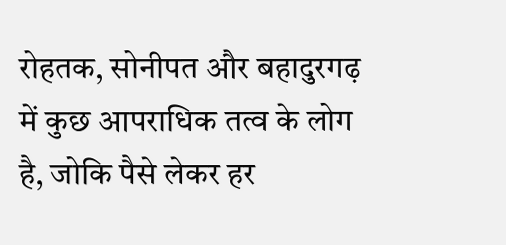रोहतक, सोनीपत और बहादुरगढ़ में कुछ आपराधिक तत्व के लोग है, जोकि पैसे लेकर हर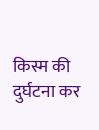किस्म की दुर्घटना कर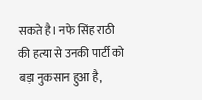सकते है। नफे सिंह राठी की हत्या से उनकी पार्टी को बड़ा नुकसान हुआ है,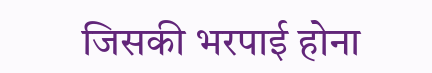जिसकी भरपाई होना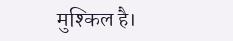मुश्किल है।